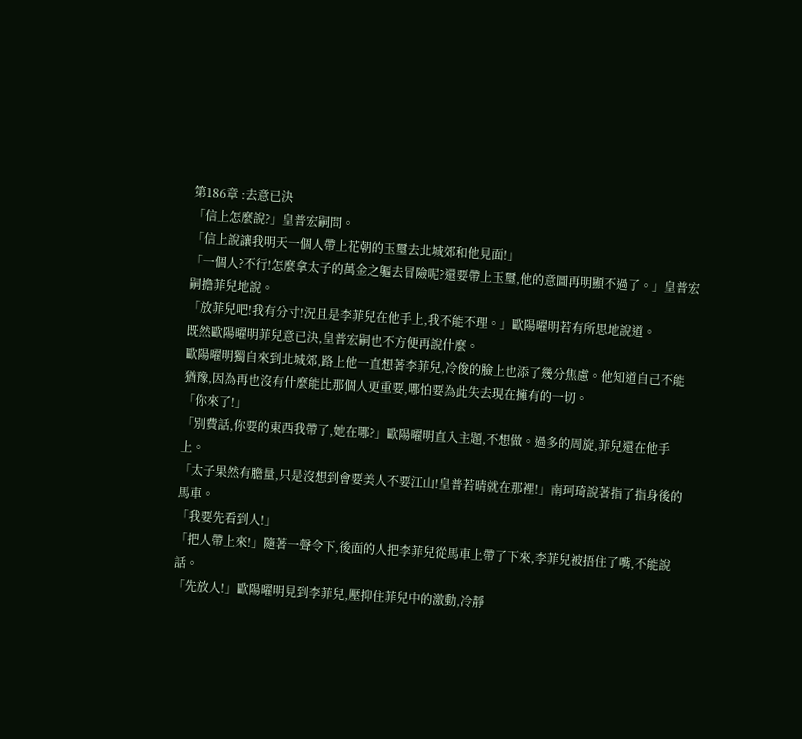第186章 :去意已決
「信上怎麼說?」皇普宏嗣問。
「信上說讓我明天一個人帶上花朝的玉璽去北城郊和他見面!」
「一個人?不行!怎麼拿太子的萬金之軀去冒險呢?還要帶上玉璽,他的意圖再明顯不過了。」皇普宏嗣擔菲兒地說。
「放菲兒吧!我有分寸!況且是李菲兒在他手上,我不能不理。」歐陽曜明若有所思地說道。
既然歐陽曜明菲兒意已決,皇普宏嗣也不方便再說什麼。
歐陽曜明獨自來到北城郊,路上他一直想著李菲兒,冷俊的臉上也添了幾分焦慮。他知道自己不能猶豫,因為再也沒有什麼能比那個人更重要,哪怕要為此失去現在擁有的一切。
「你來了!」
「別費話,你要的東西我帶了,她在哪?」歐陽曜明直入主題,不想做。過多的周旋,菲兒還在他手上。
「太子果然有膽量,只是沒想到會要美人不要江山!皇普若晴就在那裡!」南珂琦說著指了指身後的馬車。
「我要先看到人!」
「把人帶上來!」隨著一聲令下,後面的人把李菲兒從馬車上帶了下來,李菲兒被捂住了嘴,不能說話。
「先放人!」歐陽曜明見到李菲兒,壓抑住菲兒中的激動,冷靜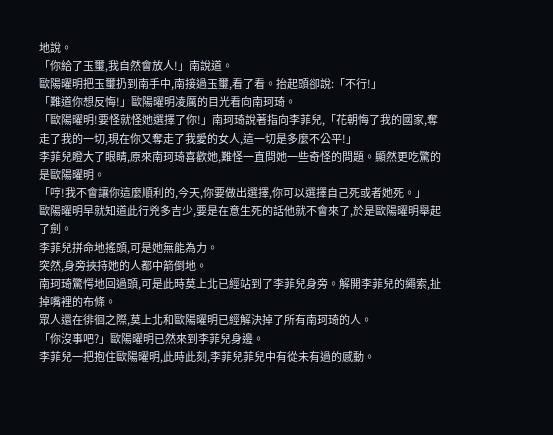地說。
「你給了玉璽,我自然會放人!」南說道。
歐陽曜明把玉璽扔到南手中,南接過玉璽,看了看。抬起頭卻說:「不行!」
「難道你想反悔!」歐陽曜明凌厲的目光看向南珂琦。
「歐陽曜明!要怪就怪她選擇了你!」南珂琦說著指向李菲兒,「花朝悔了我的國家,奪走了我的一切,現在你又奪走了我愛的女人,這一切是多麼不公平!」
李菲兒瞪大了眼睛,原來南珂琦喜歡她,難怪一直問她一些奇怪的問題。顯然更吃驚的是歐陽曜明。
「哼!我不會讓你這麼順利的,今天,你要做出選擇,你可以選擇自己死或者她死。」
歐陽曜明早就知道此行兇多吉少,要是在意生死的話他就不會來了,於是歐陽曜明舉起了劍。
李菲兒拼命地搖頭,可是她無能為力。
突然,身旁挾持她的人都中箭倒地。
南珂琦驚愕地回過頭,可是此時莫上北已經站到了李菲兒身旁。解開李菲兒的繩索,扯掉嘴裡的布條。
眾人還在徘徊之際,莫上北和歐陽曜明已經解決掉了所有南珂琦的人。
「你沒事吧?」歐陽曜明已然來到李菲兒身邊。
李菲兒一把抱住歐陽曜明,此時此刻,李菲兒菲兒中有從未有過的感動。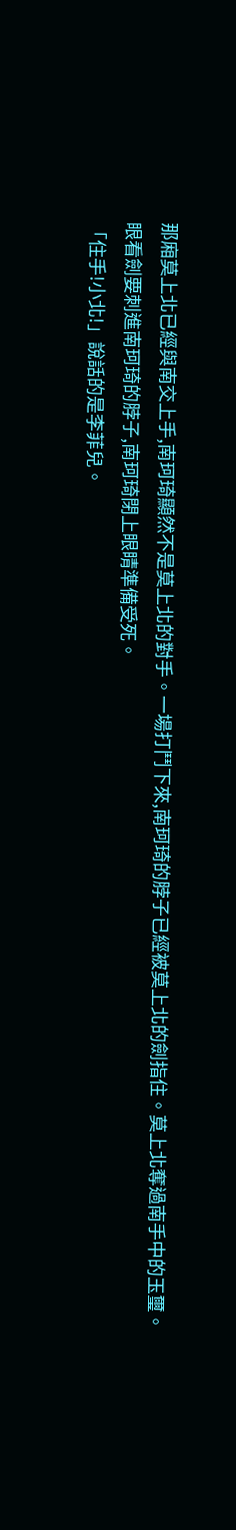那廂莫上北已經與南交上手,南珂琦顯然不是莫上北的對手。一場打鬥下來,南珂琦的脖子已經被莫上北的劍指住。莫上北奪過南手中的玉璽。
眼看劍要刺進南珂琦的脖子,南珂琦閉上眼睛準備受死。
「住手!小北!」說話的是李菲兒。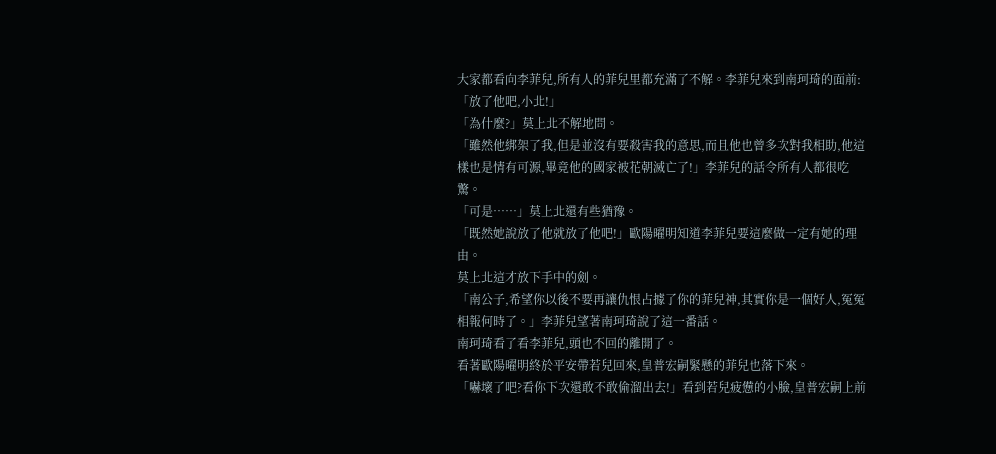大家都看向李菲兒,所有人的菲兒里都充滿了不解。李菲兒來到南珂琦的面前:「放了他吧,小北!」
「為什麼?」莫上北不解地問。
「雖然他綁架了我,但是並沒有要殺害我的意思,而且他也曾多次對我相助,他這樣也是情有可源,畢竟他的國家被花朝滅亡了!」李菲兒的話令所有人都很吃驚。
「可是……」莫上北還有些猶豫。
「既然她說放了他就放了他吧!」歐陽曜明知道李菲兒要這麼做一定有她的理由。
莫上北這才放下手中的劍。
「南公子,希望你以後不要再讓仇恨占據了你的菲兒神,其實你是一個好人,冤冤相報何時了。」李菲兒望著南珂琦說了這一番話。
南珂琦看了看李菲兒,頭也不回的離開了。
看著歐陽曜明終於平安帶若兒回來,皇普宏嗣緊懸的菲兒也落下來。
「嚇壞了吧?看你下次還敢不敢偷溜出去!」看到若兒疲憊的小臉,皇普宏嗣上前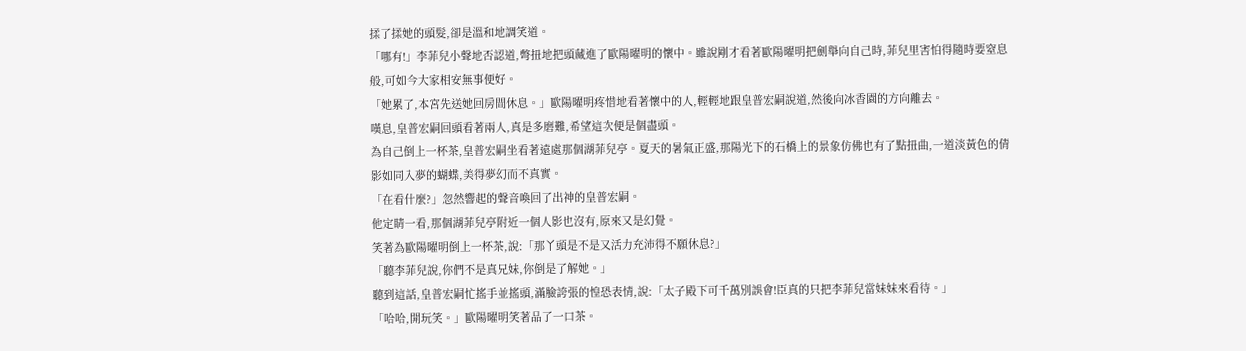揉了揉她的頭髮,卻是溫和地調笑道。
「哪有!」李菲兒小聲地否認道,彆扭地把頭藏進了歐陽曜明的懷中。雖說剛才看著歐陽曜明把劍舉向自己時,菲兒里害怕得隨時要窒息般,可如今大家相安無事便好。
「她累了,本宮先送她回房間休息。」歐陽曜明疼惜地看著懷中的人,輕輕地跟皇普宏嗣說道,然後向冰香園的方向離去。
嘆息,皇普宏嗣回頭看著兩人,真是多磨難,希望這次便是個盡頭。
為自己倒上一杯茶,皇普宏嗣坐看著遠處那個湖菲兒亭。夏天的暑氣正盛,那陽光下的石橋上的景象仿佛也有了點扭曲,一道淡黃色的倩影如同入夢的蝴蝶,美得夢幻而不真實。
「在看什麼?」忽然響起的聲音喚回了出神的皇普宏嗣。
他定睛一看,那個湖菲兒亭附近一個人影也沒有,原來又是幻覺。
笑著為歐陽曜明倒上一杯茶,說:「那丫頭是不是又活力充沛得不願休息?」
「聽李菲兒說,你們不是真兄妹,你倒是了解她。」
聽到這話,皇普宏嗣忙搖手並搖頭,滿臉誇張的惶恐表情,說:「太子殿下可千萬別誤會!臣真的只把李菲兒當妹妹來看待。」
「哈哈,開玩笑。」歐陽曜明笑著品了一口茶。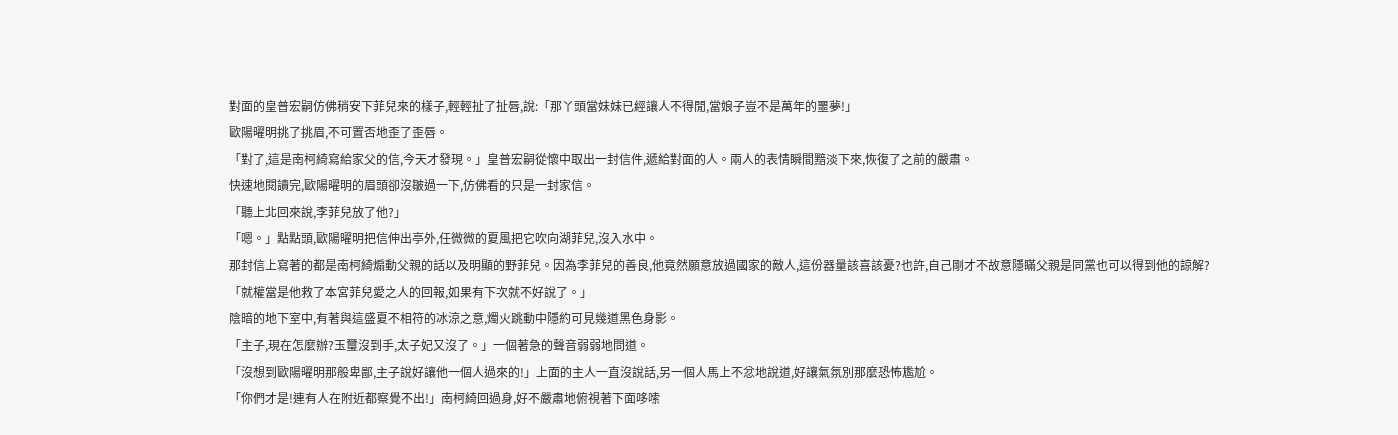對面的皇普宏嗣仿佛稍安下菲兒來的樣子,輕輕扯了扯唇,說:「那丫頭當妹妹已經讓人不得閒,當娘子豈不是萬年的噩夢!」
歐陽曜明挑了挑眉,不可置否地歪了歪唇。
「對了,這是南柯綺寫給家父的信,今天才發現。」皇普宏嗣從懷中取出一封信件,遞給對面的人。兩人的表情瞬間黯淡下來,恢復了之前的嚴肅。
快速地閱讀完,歐陽曜明的眉頭卻沒皺過一下,仿佛看的只是一封家信。
「聽上北回來說,李菲兒放了他?」
「嗯。」點點頭,歐陽曜明把信伸出亭外,任微微的夏風把它吹向湖菲兒,沒入水中。
那封信上寫著的都是南柯綺煽動父親的話以及明顯的野菲兒。因為李菲兒的善良,他竟然願意放過國家的敵人,這份器量該喜該憂?也許,自己剛才不故意隱瞞父親是同黨也可以得到他的諒解?
「就權當是他救了本宮菲兒愛之人的回報,如果有下次就不好說了。」
陰暗的地下室中,有著與這盛夏不相符的冰涼之意,燭火跳動中隱約可見幾道黑色身影。
「主子,現在怎麼辦?玉璽沒到手,太子妃又沒了。」一個著急的聲音弱弱地問道。
「沒想到歐陽曜明那般卑鄙,主子說好讓他一個人過來的!」上面的主人一直沒說話,另一個人馬上不忿地說道,好讓氣氛別那麼恐怖尷尬。
「你們才是!連有人在附近都察覺不出!」南柯綺回過身,好不嚴肅地俯視著下面哆嗦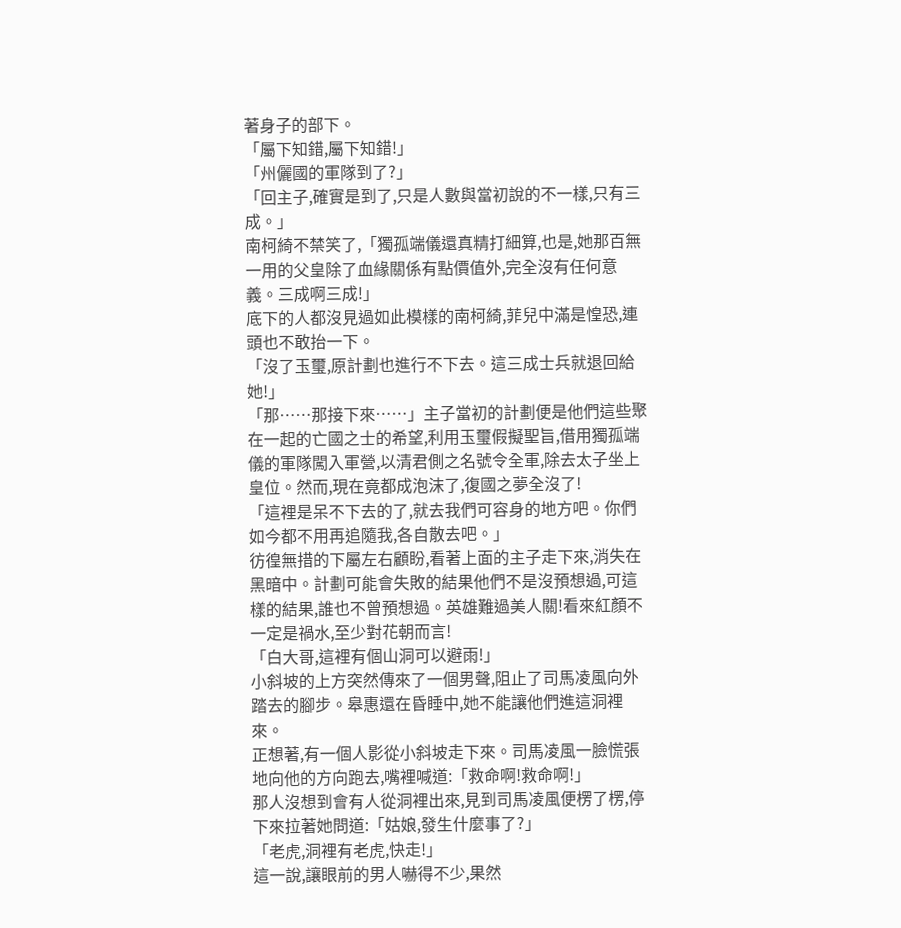著身子的部下。
「屬下知錯,屬下知錯!」
「州儷國的軍隊到了?」
「回主子,確實是到了,只是人數與當初說的不一樣,只有三成。」
南柯綺不禁笑了,「獨孤端儀還真精打細算,也是,她那百無一用的父皇除了血緣關係有點價值外,完全沒有任何意義。三成啊三成!」
底下的人都沒見過如此模樣的南柯綺,菲兒中滿是惶恐,連頭也不敢抬一下。
「沒了玉璽,原計劃也進行不下去。這三成士兵就退回給她!」
「那……那接下來……」主子當初的計劃便是他們這些聚在一起的亡國之士的希望,利用玉璽假擬聖旨,借用獨孤端儀的軍隊闖入軍營,以清君側之名號令全軍,除去太子坐上皇位。然而,現在竟都成泡沫了,復國之夢全沒了!
「這裡是呆不下去的了,就去我們可容身的地方吧。你們如今都不用再追隨我,各自散去吧。」
彷徨無措的下屬左右顧盼,看著上面的主子走下來,消失在黑暗中。計劃可能會失敗的結果他們不是沒預想過,可這樣的結果,誰也不曾預想過。英雄難過美人關!看來紅顏不一定是禍水,至少對花朝而言!
「白大哥,這裡有個山洞可以避雨!」
小斜坡的上方突然傳來了一個男聲,阻止了司馬凌風向外踏去的腳步。皋惠還在昏睡中,她不能讓他們進這洞裡來。
正想著,有一個人影從小斜坡走下來。司馬凌風一臉慌張地向他的方向跑去,嘴裡喊道:「救命啊!救命啊!」
那人沒想到會有人從洞裡出來,見到司馬凌風便楞了楞,停下來拉著她問道:「姑娘,發生什麼事了?」
「老虎,洞裡有老虎,快走!」
這一說,讓眼前的男人嚇得不少,果然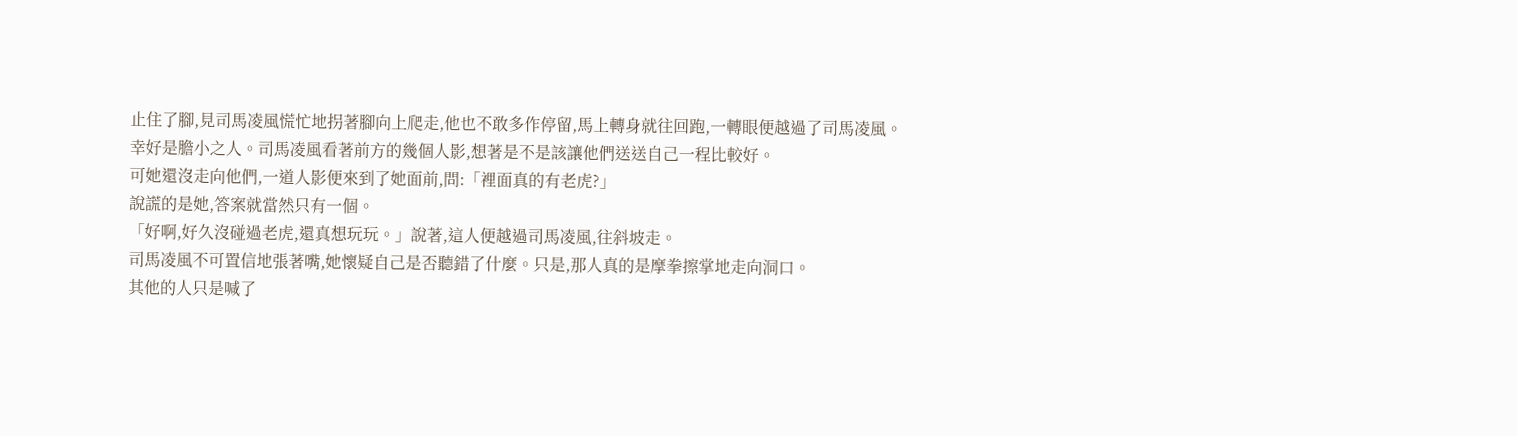止住了腳,見司馬凌風慌忙地拐著腳向上爬走,他也不敢多作停留,馬上轉身就往回跑,一轉眼便越過了司馬凌風。
幸好是膽小之人。司馬凌風看著前方的幾個人影,想著是不是該讓他們送送自己一程比較好。
可她還沒走向他們,一道人影便來到了她面前,問:「裡面真的有老虎?」
說謊的是她,答案就當然只有一個。
「好啊,好久沒碰過老虎,還真想玩玩。」說著,這人便越過司馬凌風,往斜坡走。
司馬凌風不可置信地張著嘴,她懷疑自己是否聽錯了什麼。只是,那人真的是摩拳擦掌地走向洞口。
其他的人只是喊了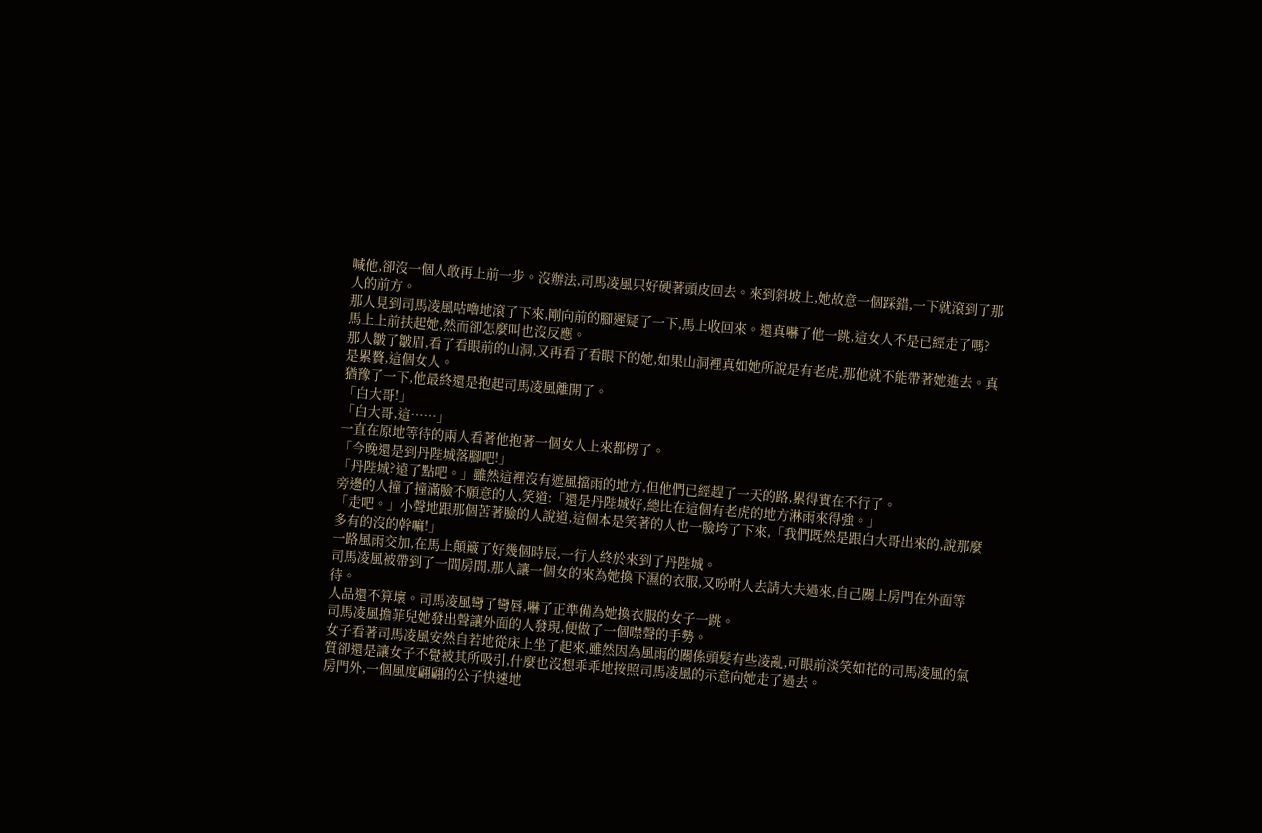喊他,卻沒一個人敢再上前一步。沒辦法,司馬凌風只好硬著頭皮回去。來到斜坡上,她故意一個踩錯,一下就滾到了那人的前方。
那人見到司馬凌風咕嚕地滾了下來,剛向前的腳遲疑了一下,馬上收回來。還真嚇了他一跳,這女人不是已經走了嗎?馬上上前扶起她,然而卻怎麼叫也沒反應。
那人皺了皺眉,看了看眼前的山洞,又再看了看眼下的她,如果山洞裡真如她所說是有老虎,那他就不能帶著她進去。真是累贅,這個女人。
猶豫了一下,他最終還是抱起司馬凌風離開了。
「白大哥!」
「白大哥,這……」
一直在原地等待的兩人看著他抱著一個女人上來都楞了。
「今晚還是到丹陛城落腳吧!」
「丹陛城?遠了點吧。」雖然這裡沒有遮風擋雨的地方,但他們已經趕了一天的路,累得實在不行了。
旁邊的人撞了撞滿臉不願意的人,笑道:「還是丹陛城好,總比在這個有老虎的地方淋雨來得強。」
「走吧。」小聲地跟那個苦著臉的人說道,這個本是笑著的人也一臉垮了下來,「我們既然是跟白大哥出來的,說那麼多有的沒的幹嘛!」
一路風雨交加,在馬上顛簸了好幾個時辰,一行人終於來到了丹陛城。
司馬凌風被帶到了一間房間,那人讓一個女的來為她換下濕的衣服,又吩咐人去請大夫過來,自己關上房門在外面等待。
人品還不算壞。司馬凌風彎了彎唇,嚇了正準備為她換衣服的女子一跳。
司馬凌風擔菲兒她發出聲讓外面的人發現,便做了一個噤聲的手勢。
女子看著司馬凌風安然自若地從床上坐了起來,雖然因為風雨的關係頭髮有些凌亂,可眼前淡笑如花的司馬凌風的氣質卻還是讓女子不覺被其所吸引,什麼也沒想乖乖地按照司馬凌風的示意向她走了過去。
房門外,一個風度翩翩的公子快速地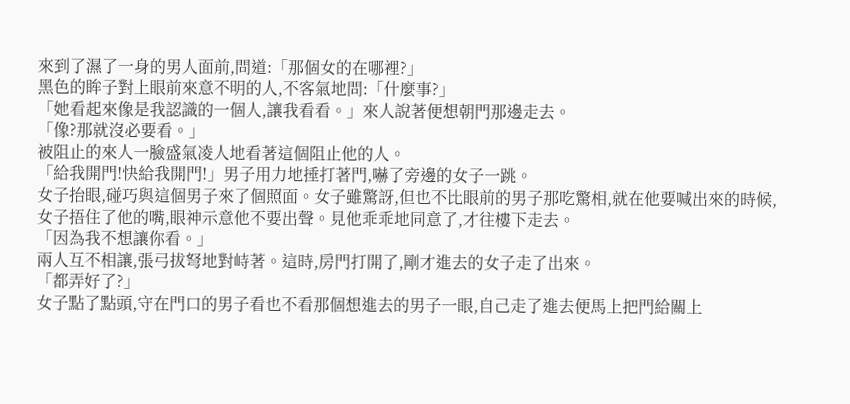來到了濕了一身的男人面前,問道:「那個女的在哪裡?」
黑色的眸子對上眼前來意不明的人,不客氣地問:「什麼事?」
「她看起來像是我認識的一個人,讓我看看。」來人說著便想朝門那邊走去。
「像?那就沒必要看。」
被阻止的來人一臉盛氣凌人地看著這個阻止他的人。
「給我開門!快給我開門!」男子用力地捶打著門,嚇了旁邊的女子一跳。
女子抬眼,碰巧與這個男子來了個照面。女子雖驚訝,但也不比眼前的男子那吃驚相,就在他要喊出來的時候,女子捂住了他的嘴,眼神示意他不要出聲。見他乖乖地同意了,才往樓下走去。
「因為我不想讓你看。」
兩人互不相讓,張弓拔弩地對峙著。這時,房門打開了,剛才進去的女子走了出來。
「都弄好了?」
女子點了點頭,守在門口的男子看也不看那個想進去的男子一眼,自己走了進去便馬上把門給關上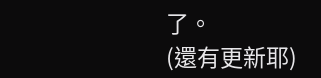了。
(還有更新耶)